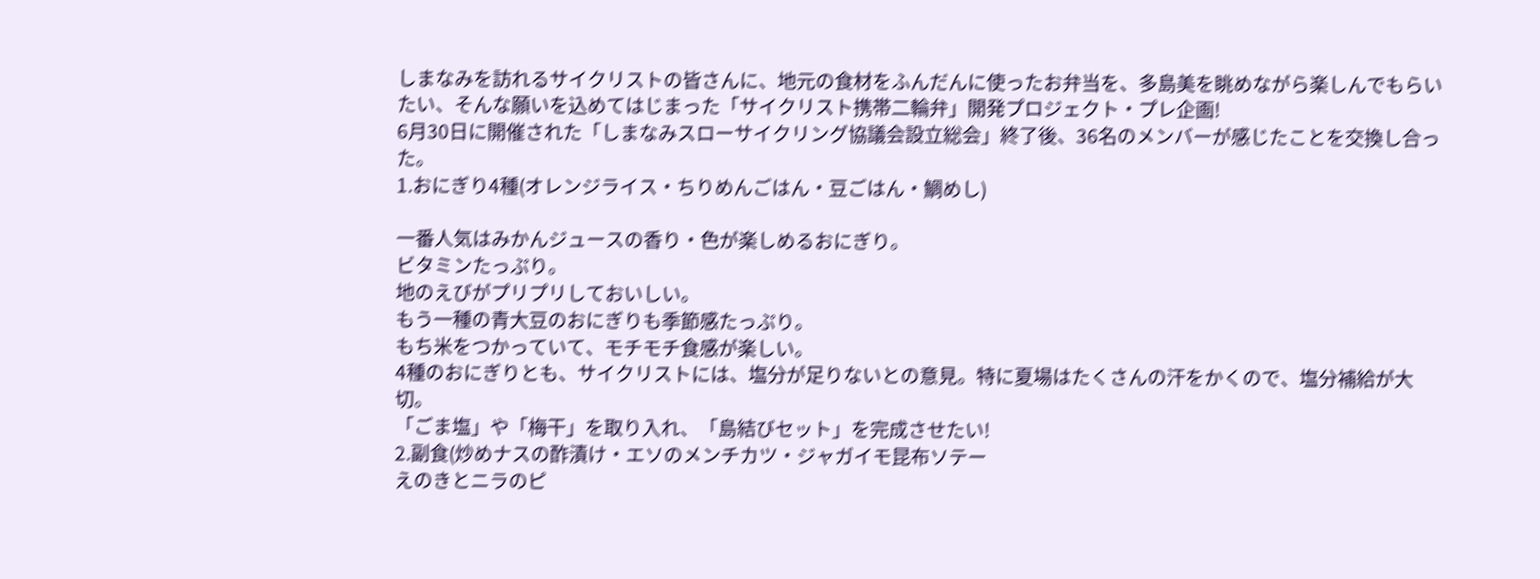しまなみを訪れるサイクリストの皆さんに、地元の食材をふんだんに使ったお弁当を、多島美を眺めながら楽しんでもらいたい、そんな願いを込めてはじまった「サイクリスト携帯二輪弁」開発プロジェクト・プレ企画!
6月30日に開催された「しまなみスローサイクリング協議会設立総会」終了後、36名のメンバーが感じたことを交換し合った。
1.おにぎり4種(オレンジライス・ちりめんごはん・豆ごはん・鯛めし)

一番人気はみかんジュースの香り・色が楽しめるおにぎり。
ビタミンたっぷり。
地のえびがプリプリしておいしい。
もう一種の青大豆のおにぎりも季節感たっぷり。
もち米をつかっていて、モチモチ食感が楽しい。
4種のおにぎりとも、サイクリストには、塩分が足りないとの意見。特に夏場はたくさんの汗をかくので、塩分補給が大切。
「ごま塩」や「梅干」を取り入れ、「島結びセット」を完成させたい!
2.副食(炒めナスの酢漬け・エソのメンチカツ・ジャガイモ昆布ソテー
えのきとニラのピ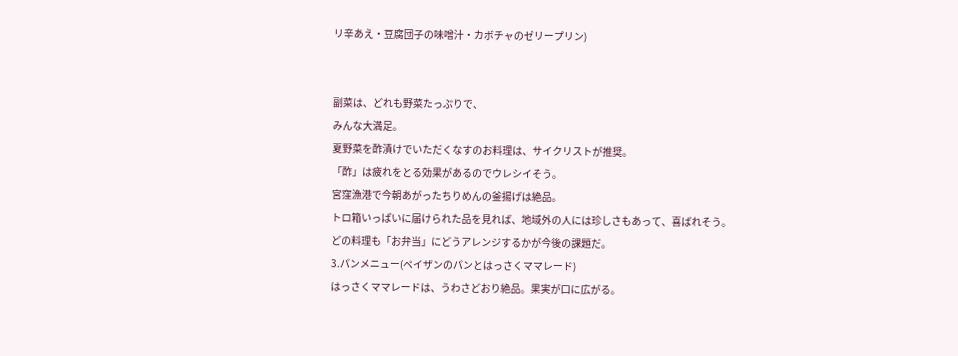リ辛あえ・豆腐団子の味噌汁・カボチャのゼリープリン)


副菜は、どれも野菜たっぷりで、
みんな大満足。
夏野菜を酢漬けでいただくなすのお料理は、サイクリストが推奨。
「酢」は疲れをとる効果があるのでウレシイそう。
宮窪漁港で今朝あがったちりめんの釜揚げは絶品。
トロ箱いっぱいに届けられた品を見れば、地域外の人には珍しさもあって、喜ばれそう。
どの料理も「お弁当」にどうアレンジするかが今後の課題だ。
3.パンメニュー(ペイザンのパンとはっさくママレード)
はっさくママレードは、うわさどおり絶品。果実が口に広がる。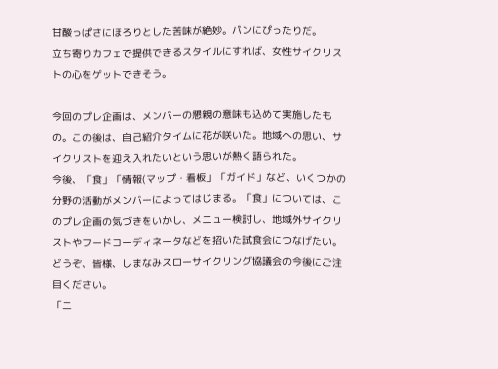甘酸っぱさにほろりとした苦味が絶妙。パンにぴったりだ。
立ち寄りカフェで提供できるスタイルにすれば、女性サイクリストの心をゲットできそう。

今回のプレ企画は、メンバーの懇親の意味も込めて実施したもの。この後は、自己紹介タイムに花が咲いた。地域への思い、サイクリストを迎え入れたいという思いが熱く語られた。
今後、「食」「情報(マップ・看板」「ガイド」など、いくつかの分野の活動がメンバーによってはじまる。「食」については、このプレ企画の気づきをいかし、メニュー検討し、地域外サイクリストやフードコーディネータなどを招いた試食会につなげたい。
どうぞ、皆様、しまなみスローサイクリング協議会の今後にご注目ください。
「二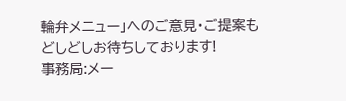輪弁メニュー」へのご意見・ご提案もどしどしお待ちしております!
事務局:メー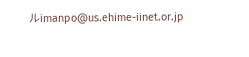ルimanpo@us.ehime-iinet.or.jp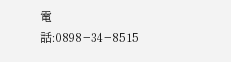電話:0898−34−8515